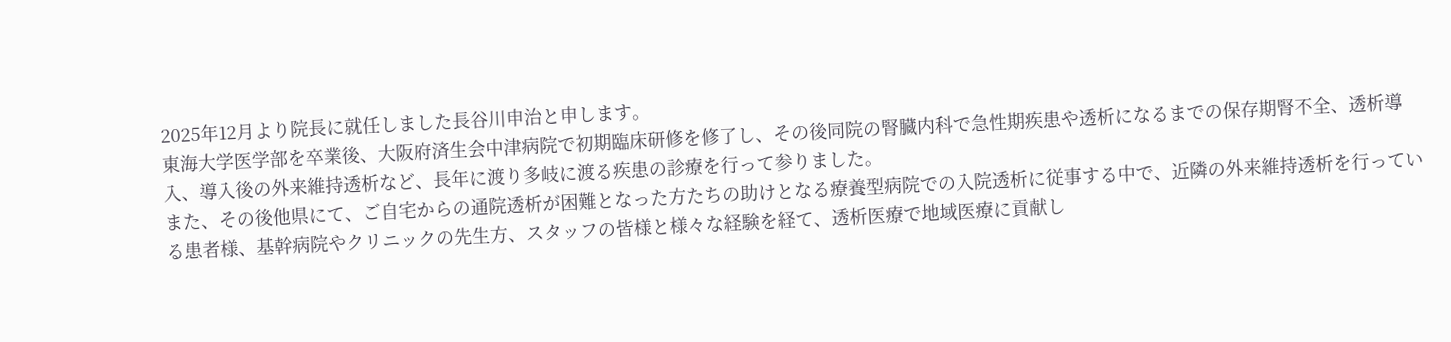2025年12月より院長に就任しました長谷川申治と申します。
東海大学医学部を卒業後、大阪府済生会中津病院で初期臨床研修を修了し、その後同院の腎臓内科で急性期疾患や透析になるまでの保存期腎不全、透析導入、導入後の外来維持透析など、長年に渡り多岐に渡る疾患の診療を行って参りました。
また、その後他県にて、ご自宅からの通院透析が困難となった方たちの助けとなる療養型病院での入院透析に従事する中で、近隣の外来維持透析を行っている患者様、基幹病院やクリニックの先生方、スタッフの皆様と様々な経験を経て、透析医療で地域医療に貢献し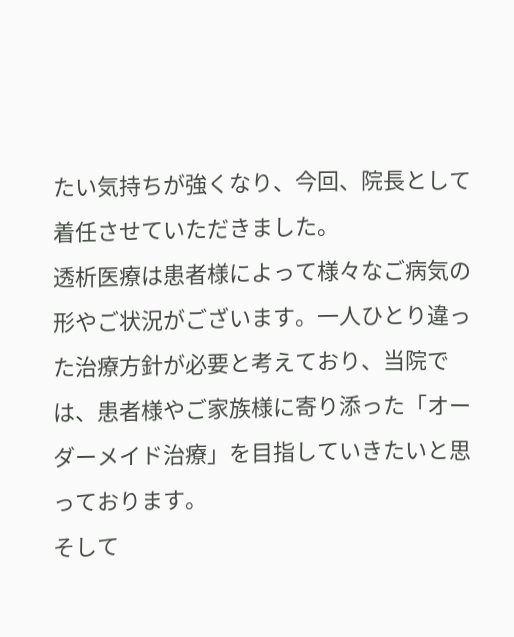たい気持ちが強くなり、今回、院長として着任させていただきました。
透析医療は患者様によって様々なご病気の形やご状況がございます。一人ひとり違った治療方針が必要と考えており、当院では、患者様やご家族様に寄り添った「オーダーメイド治療」を目指していきたいと思っております。
そして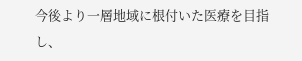今後より一層地域に根付いた医療を目指し、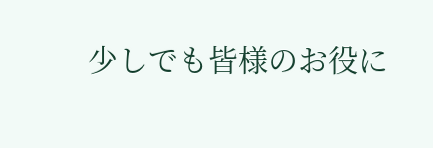少しでも皆様のお役に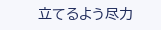立てるよう尽力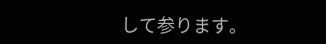して参ります。